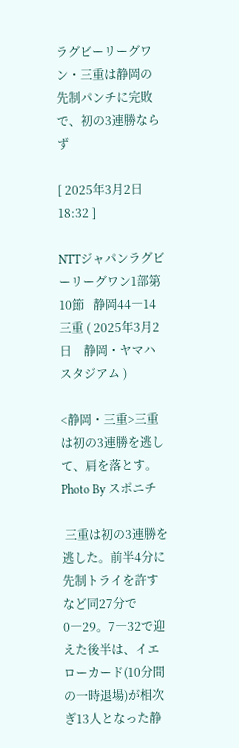ラグビーリーグワン・三重は静岡の先制パンチに完敗で、初の3連勝ならず

[ 2025年3月2日 18:32 ]

NTTジャパンラグビーリーグワン1部第10節   静岡44―14三重 ( 2025年3月2日    静岡・ヤマハスタジアム )

<静岡・三重>三重は初の3連勝を逃して、肩を落とす。
Photo By スポニチ

 三重は初の3連勝を逃した。前半4分に先制トライを許すなど同27分で0―29。7―32で迎えた後半は、イエローカード(10分間の一時退場)が相次ぎ13人となった静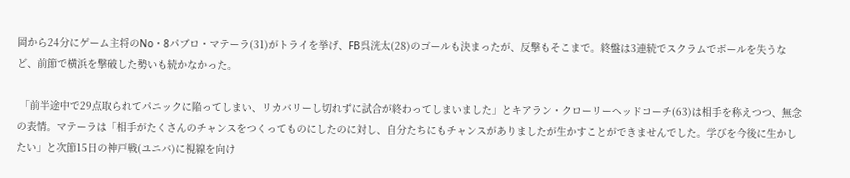岡から24分にゲーム主将のNo・8パブロ・マテーラ(31)がトライを挙げ、FB呉洸太(28)のゴールも決まったが、反撃もそこまで。終盤は3連続でスクラムでボールを失うなど、前節で横浜を撃破した勢いも続かなかった。

 「前半途中で29点取られてパニックに陥ってしまい、リカバリーし切れずに試合が終わってしまいました」とキアラン・クローリーヘッドコーチ(63)は相手を称えつつ、無念の表情。マテーラは「相手がたくさんのチャンスをつくってものにしたのに対し、自分たちにもチャンスがありましたが生かすことができませんでした。学びを今後に生かしたい」と次節15日の神戸戦(ユニバ)に視線を向け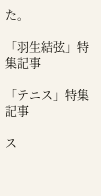た。

「羽生結弦」特集記事

「テニス」特集記事

ス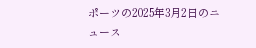ポーツの2025年3月2日のニュース